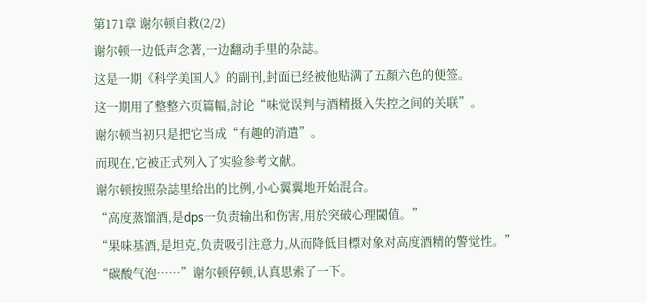第171章 谢尔顿自救(2/2)
谢尔顿一边低声念著,一边翻动手里的杂誌。
这是一期《科学美国人》的副刊,封面已经被他贴满了五顏六色的便签。
这一期用了整整六页篇幅,討论“味觉误判与酒精摄入失控之间的关联”。
谢尔顿当初只是把它当成“有趣的消遣”。
而现在,它被正式列入了实验参考文献。
谢尔顿按照杂誌里给出的比例,小心翼翼地开始混合。
“高度蒸馏酒,是dps一负责输出和伤害,用於突破心理閾值。”
“果味基酒,是坦克,负责吸引注意力,从而降低目標对象对高度酒精的警觉性。”
“碳酸气泡……”谢尔顿停顿,认真思索了一下。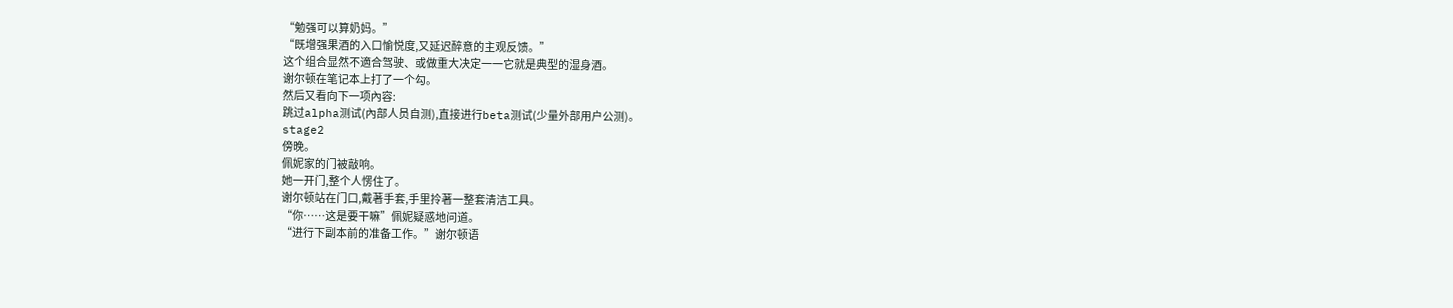“勉强可以算奶妈。”
“既增强果酒的入口愉悦度,又延迟醉意的主观反馈。”
这个组合显然不適合驾驶、或做重大决定一一它就是典型的湿身酒。
谢尔顿在笔记本上打了一个勾。
然后又看向下一项內容:
跳过alpha测试(內部人员自测),直接进行beta测试(少量外部用户公测)。
stage2
傍晚。
佩妮家的门被敲响。
她一开门,整个人愣住了。
谢尔顿站在门口,戴著手套,手里拎著一整套清洁工具。
“你……这是要干嘛”佩妮疑惑地问道。
“进行下副本前的准备工作。”谢尔顿语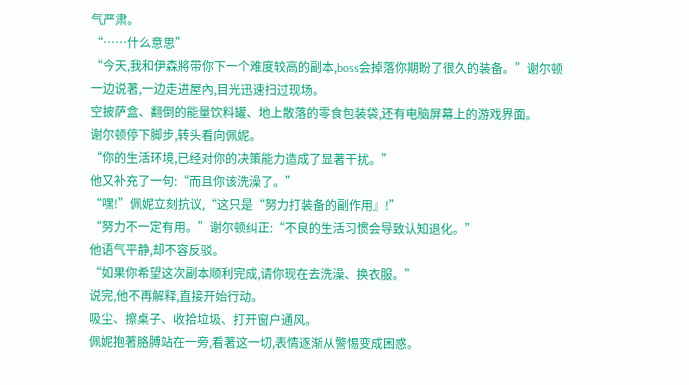气严肃。
“……什么意思”
“今天,我和伊森將带你下一个难度较高的副本,boss会掉落你期盼了很久的装备。”谢尔顿一边说著,一边走进屋內,目光迅速扫过现场。
空披萨盒、翻倒的能量饮料罐、地上散落的零食包装袋,还有电脑屏幕上的游戏界面。
谢尔顿停下脚步,转头看向佩妮。
“你的生活环境,已经对你的决策能力造成了显著干扰。”
他又补充了一句:“而且你该洗澡了。”
“嘿!”佩妮立刻抗议,“这只是“努力打装备的副作用』!”
“努力不一定有用。”谢尔顿纠正:“不良的生活习惯会导致认知退化。”
他语气平静,却不容反驳。
“如果你希望这次副本顺利完成,请你现在去洗澡、换衣服。”
说完,他不再解释,直接开始行动。
吸尘、擦桌子、收拾垃圾、打开窗户通风。
佩妮抱著胳膊站在一旁,看著这一切,表情逐渐从警惕变成困惑。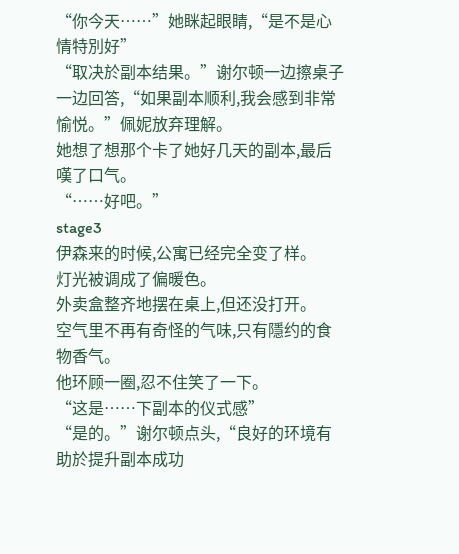“你今天……”她眯起眼睛,“是不是心情特別好”
“取决於副本结果。”谢尔顿一边擦桌子一边回答,“如果副本顺利,我会感到非常愉悦。”佩妮放弃理解。
她想了想那个卡了她好几天的副本,最后嘆了口气。
“……好吧。”
stage3
伊森来的时候,公寓已经完全变了样。
灯光被调成了偏暖色。
外卖盒整齐地摆在桌上,但还没打开。
空气里不再有奇怪的气味,只有隱约的食物香气。
他环顾一圈,忍不住笑了一下。
“这是……下副本的仪式感”
“是的。”谢尔顿点头,“良好的环境有助於提升副本成功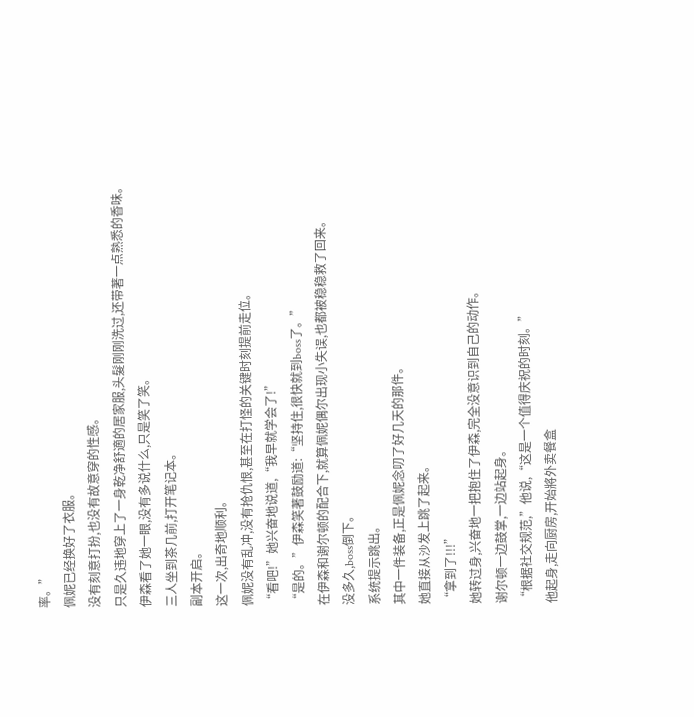率。”
佩妮已经换好了衣服。
没有刻意打扮,也没有故意穿的性感。
只是久违地穿上了一身乾净舒適的居家服,头髮刚刚洗过,还带著一点熟悉的香味。
伊森看了她一眼,没有多说什么,只是笑了笑。
三人坐到茶几前,打开笔记本。
副本开启。
这一次,出奇地顺利。
佩妮没有乱冲,没有抢仇恨,甚至在打怪的关键时刻提前走位。
“看吧!”她兴奋地说道,“我早就学会了!”
“是的。”伊森笑著鼓励道:“坚持住,很快就到boss了。”
在伊森和谢尔顿的配合下,就算佩妮偶尔出现小失误,也都被稳稳救了回来。
没多久,boss倒下。
系统提示跳出。
其中一件装备,正是佩妮念叨了好几天的那件。
她直接从沙发上跳了起来。
“拿到了!!!”
她转过身,兴奋地一把抱住了伊森,完全没意识到自己的动作。
谢尔顿一边鼓掌,一边站起身。
“根据社交规范,”他说,“这是一个值得庆祝的时刻。”
他起身,走向厨房,开始將外卖餐盒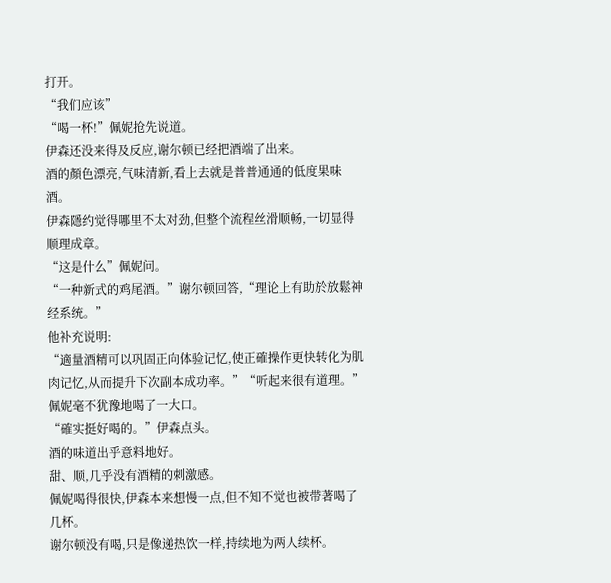打开。
“我们应该”
“喝一杯!”佩妮抢先说道。
伊森还没来得及反应,谢尔顿已经把酒端了出来。
酒的顏色漂亮,气味清新,看上去就是普普通通的低度果味酒。
伊森隱约觉得哪里不太对劲,但整个流程丝滑顺畅,一切显得顺理成章。
“这是什么”佩妮问。
“一种新式的鸡尾酒。”谢尔顿回答,“理论上有助於放鬆神经系统。”
他补充说明:
“適量酒精可以巩固正向体验记忆,使正確操作更快转化为肌肉记忆,从而提升下次副本成功率。”“听起来很有道理。”佩妮毫不犹豫地喝了一大口。
“確实挺好喝的。”伊森点头。
酒的味道出乎意料地好。
甜、顺,几乎没有酒精的刺激感。
佩妮喝得很快,伊森本来想慢一点,但不知不觉也被带著喝了几杯。
谢尔顿没有喝,只是像递热饮一样,持续地为两人续杯。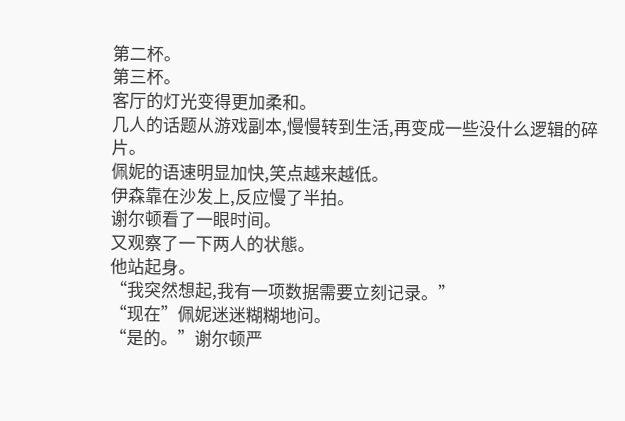第二杯。
第三杯。
客厅的灯光变得更加柔和。
几人的话题从游戏副本,慢慢转到生活,再变成一些没什么逻辑的碎片。
佩妮的语速明显加快,笑点越来越低。
伊森靠在沙发上,反应慢了半拍。
谢尔顿看了一眼时间。
又观察了一下两人的状態。
他站起身。
“我突然想起,我有一项数据需要立刻记录。”
“现在”佩妮迷迷糊糊地问。
“是的。”谢尔顿严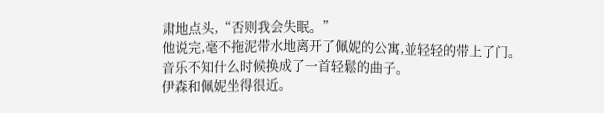肃地点头,“否则我会失眠。”
他说完,毫不拖泥带水地离开了佩妮的公寓,並轻轻的带上了门。
音乐不知什么时候换成了一首轻鬆的曲子。
伊森和佩妮坐得很近。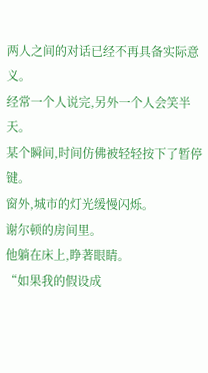两人之间的对话已经不再具备实际意义。
经常一个人说完,另外一个人会笑半天。
某个瞬间,时间仿佛被轻轻按下了暂停键。
窗外,城市的灯光缓慢闪烁。
谢尔顿的房间里。
他躺在床上,睁著眼睛。
“如果我的假设成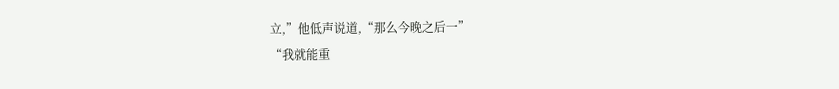立,”他低声说道,“那么今晚之后一”
“我就能重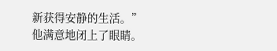新获得安静的生活。”
他满意地闭上了眼睛。